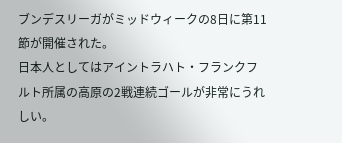ブンデスリーガがミッドウィークの8日に第11節が開催された。
日本人としてはアイントラハト・フランクフルト所属の高原の2戦連続ゴールが非常にうれしい。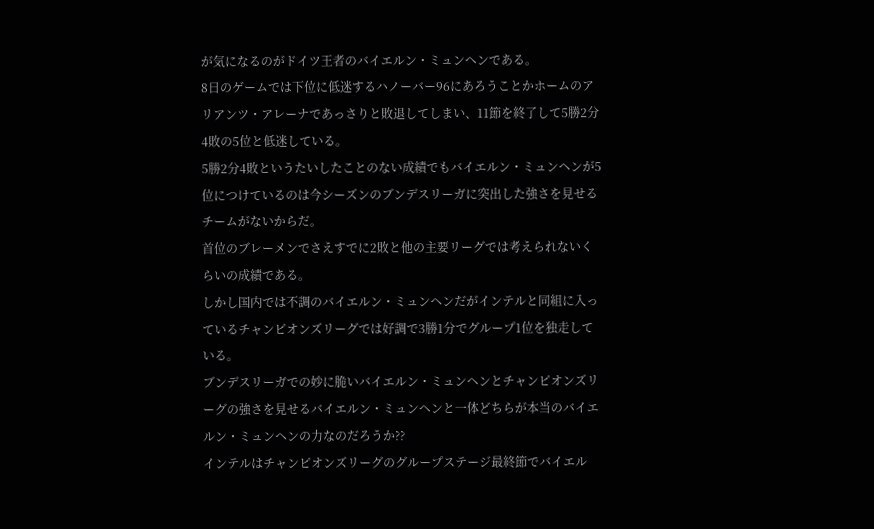が気になるのがドイツ王者のバイエルン・ミュンヘンである。
8日のゲームでは下位に低迷するハノーバー96にあろうことかホームのアリアンツ・アレーナであっさりと敗退してしまい、11節を終了して5勝2分4敗の5位と低迷している。
5勝2分4敗というたいしたことのない成績でもバイエルン・ミュンヘンが5位につけているのは今シーズンのブンデスリーガに突出した強さを見せるチームがないからだ。
首位のブレーメンでさえすでに2敗と他の主要リーグでは考えられないくらいの成績である。
しかし国内では不調のバイエルン・ミュンヘンだがインテルと同組に入っているチャンピオンズリーグでは好調で3勝1分でグループ1位を独走している。
ブンデスリーガでの妙に脆いバイエルン・ミュンヘンとチャンピオンズリーグの強さを見せるバイエルン・ミュンヘンと一体どちらが本当のバイエルン・ミュンヘンの力なのだろうか??
インテルはチャンピオンズリーグのグループステージ最終節でバイエル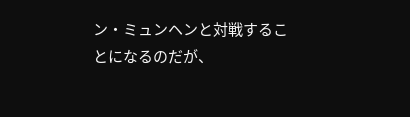ン・ミュンヘンと対戦することになるのだが、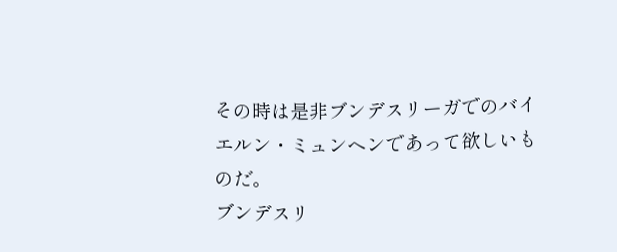その時は是非ブンデスリーガでのバイエルン・ミュンヘンであって欲しいものだ。
ブンデスリ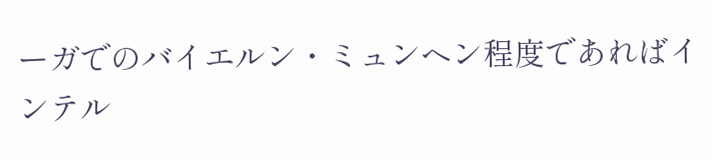ーガでのバイエルン・ミュンヘン程度であればインテル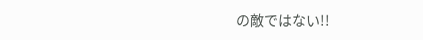の敵ではない!!